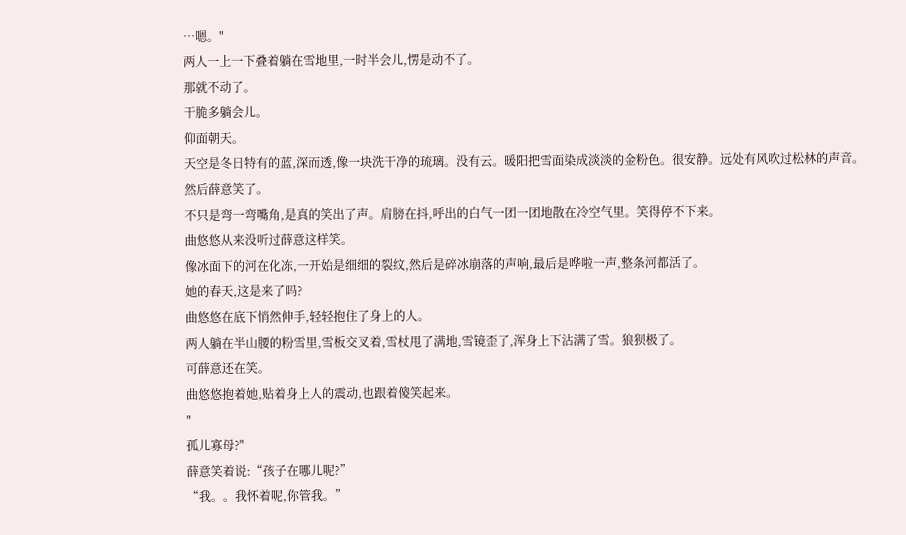…嗯。"
两人一上一下叠着躺在雪地里,一时半会儿,愣是动不了。
那就不动了。
干脆多躺会儿。
仰面朝天。
天空是冬日特有的蓝,深而透,像一块洗干净的琉璃。没有云。暖阳把雪面染成淡淡的金粉色。很安静。远处有风吹过松林的声音。
然后薛意笑了。
不只是弯一弯嘴角,是真的笑出了声。肩膀在抖,呼出的白气一团一团地散在冷空气里。笑得停不下来。
曲悠悠从来没听过薛意这样笑。
像冰面下的河在化冻,一开始是细细的裂纹,然后是碎冰崩落的声响,最后是哗啦一声,整条河都活了。
她的春天,这是来了吗?
曲悠悠在底下悄然伸手,轻轻抱住了身上的人。
两人躺在半山腰的粉雪里,雪板交叉着,雪杖甩了满地,雪镜歪了,浑身上下沾满了雪。狼狈极了。
可薛意还在笑。
曲悠悠抱着她,贴着身上人的震动,也跟着傻笑起来。
"
孤儿寡母?"
薛意笑着说:“孩子在哪儿呢?”
“我。。我怀着呢,你管我。”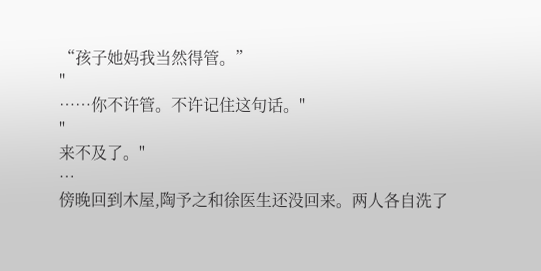“孩子她妈我当然得管。”
"
……你不许管。不许记住这句话。"
"
来不及了。"
…
傍晚回到木屋,陶予之和徐医生还没回来。两人各自洗了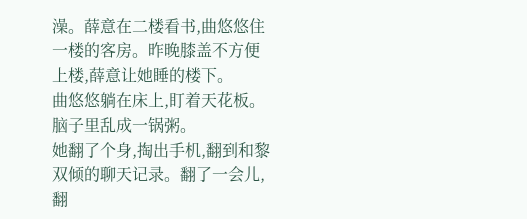澡。薛意在二楼看书,曲悠悠住一楼的客房。昨晚膝盖不方便上楼,薛意让她睡的楼下。
曲悠悠躺在床上,盯着天花板。
脑子里乱成一锅粥。
她翻了个身,掏出手机,翻到和黎双倾的聊天记录。翻了一会儿,翻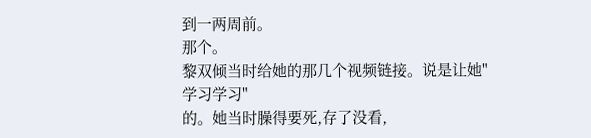到一两周前。
那个。
黎双倾当时给她的那几个视频链接。说是让她"
学习学习"
的。她当时臊得要死,存了没看,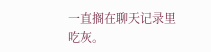一直搁在聊天记录里吃灰。